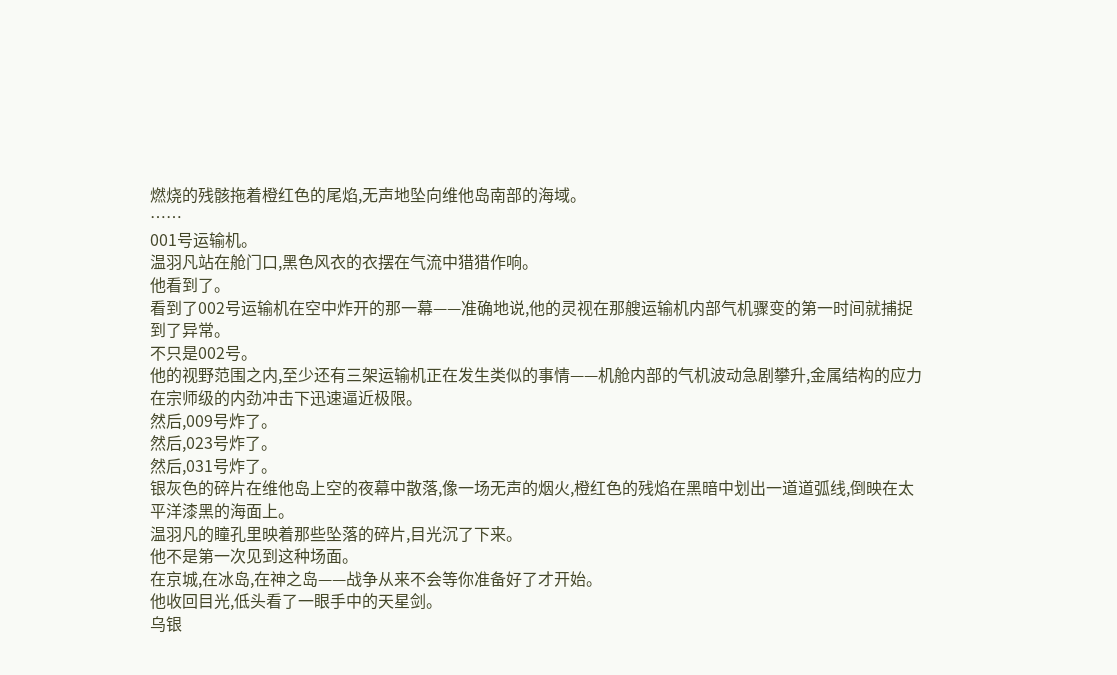燃烧的残骸拖着橙红色的尾焰,无声地坠向维他岛南部的海域。
……
001号运输机。
温羽凡站在舱门口,黑色风衣的衣摆在气流中猎猎作响。
他看到了。
看到了002号运输机在空中炸开的那一幕——准确地说,他的灵视在那艘运输机内部气机骤变的第一时间就捕捉到了异常。
不只是002号。
他的视野范围之内,至少还有三架运输机正在发生类似的事情——机舱内部的气机波动急剧攀升,金属结构的应力在宗师级的内劲冲击下迅速逼近极限。
然后,009号炸了。
然后,023号炸了。
然后,031号炸了。
银灰色的碎片在维他岛上空的夜幕中散落,像一场无声的烟火,橙红色的残焰在黑暗中划出一道道弧线,倒映在太平洋漆黑的海面上。
温羽凡的瞳孔里映着那些坠落的碎片,目光沉了下来。
他不是第一次见到这种场面。
在京城,在冰岛,在神之岛——战争从来不会等你准备好了才开始。
他收回目光,低头看了一眼手中的天星剑。
乌银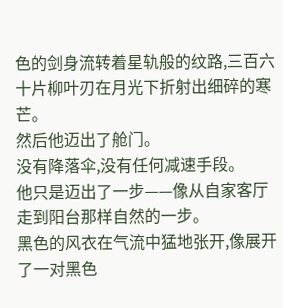色的剑身流转着星轨般的纹路,三百六十片柳叶刃在月光下折射出细碎的寒芒。
然后他迈出了舱门。
没有降落伞,没有任何减速手段。
他只是迈出了一步——像从自家客厅走到阳台那样自然的一步。
黑色的风衣在气流中猛地张开,像展开了一对黑色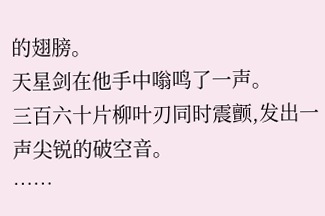的翅膀。
天星剑在他手中嗡鸣了一声。
三百六十片柳叶刃同时震颤,发出一声尖锐的破空音。
……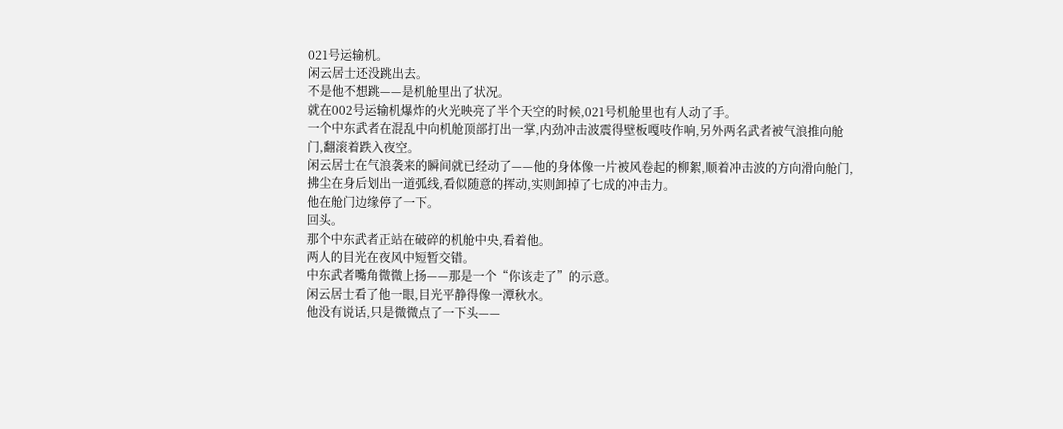021号运输机。
闲云居士还没跳出去。
不是他不想跳——是机舱里出了状况。
就在002号运输机爆炸的火光映亮了半个天空的时候,021号机舱里也有人动了手。
一个中东武者在混乱中向机舱顶部打出一掌,内劲冲击波震得壁板嘎吱作响,另外两名武者被气浪推向舱门,翻滚着跌入夜空。
闲云居士在气浪袭来的瞬间就已经动了——他的身体像一片被风卷起的柳絮,顺着冲击波的方向滑向舱门,拂尘在身后划出一道弧线,看似随意的挥动,实则卸掉了七成的冲击力。
他在舱门边缘停了一下。
回头。
那个中东武者正站在破碎的机舱中央,看着他。
两人的目光在夜风中短暂交错。
中东武者嘴角微微上扬——那是一个“你该走了”的示意。
闲云居士看了他一眼,目光平静得像一潭秋水。
他没有说话,只是微微点了一下头——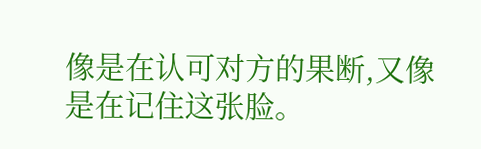像是在认可对方的果断,又像是在记住这张脸。